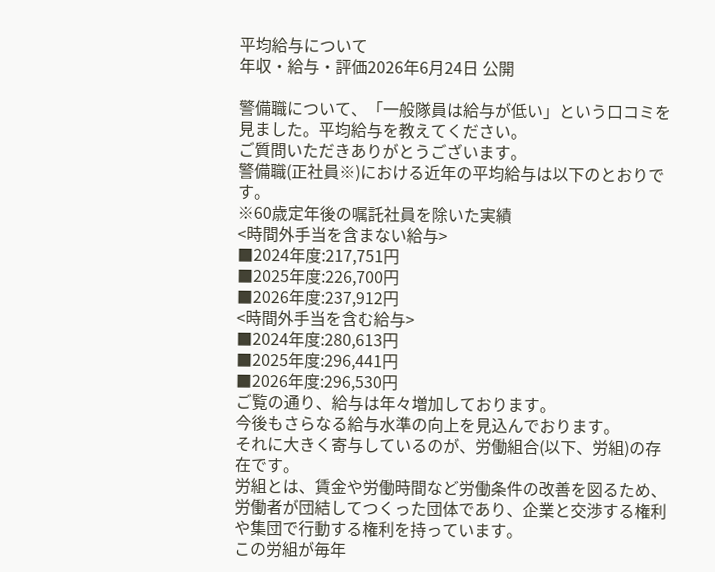平均給与について
年収・給与・評価2026年6月24日 公開

警備職について、「一般隊員は給与が低い」という口コミを見ました。平均給与を教えてください。
ご質問いただきありがとうございます。
警備職(正社員※)における近年の平均給与は以下のとおりです。
※60歳定年後の嘱託社員を除いた実績
<時間外手当を含まない給与>
■2024年度:217,751円
■2025年度:226,700円
■2026年度:237,912円
<時間外手当を含む給与>
■2024年度:280,613円
■2025年度:296,441円
■2026年度:296,530円
ご覧の通り、給与は年々増加しております。
今後もさらなる給与水準の向上を見込んでおります。
それに大きく寄与しているのが、労働組合(以下、労組)の存在です。
労組とは、賃金や労働時間など労働条件の改善を図るため、労働者が団結してつくった団体であり、企業と交渉する権利や集団で行動する権利を持っています。
この労組が毎年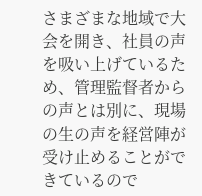さまざまな地域で大会を開き、社員の声を吸い上げているため、管理監督者からの声とは別に、現場の生の声を経営陣が受け止めることができているので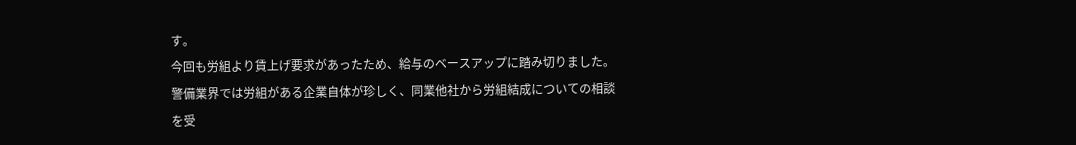す。
今回も労組より賃上げ要求があったため、給与のベースアップに踏み切りました。
警備業界では労組がある企業自体が珍しく、同業他社から労組結成についての相談を受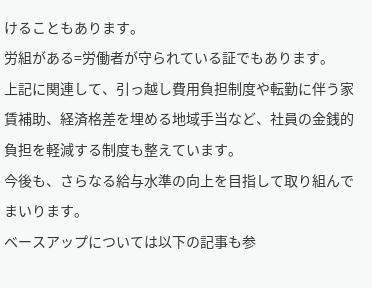けることもあります。
労組がある=労働者が守られている証でもあります。
上記に関連して、引っ越し費用負担制度や転勤に伴う家賃補助、経済格差を埋める地域手当など、社員の金銭的負担を軽減する制度も整えています。
今後も、さらなる給与水準の向上を目指して取り組んでまいります。
ベースアップについては以下の記事も参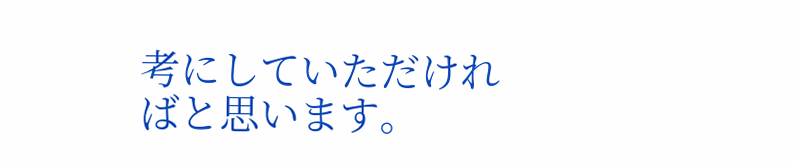考にしていただければと思います。